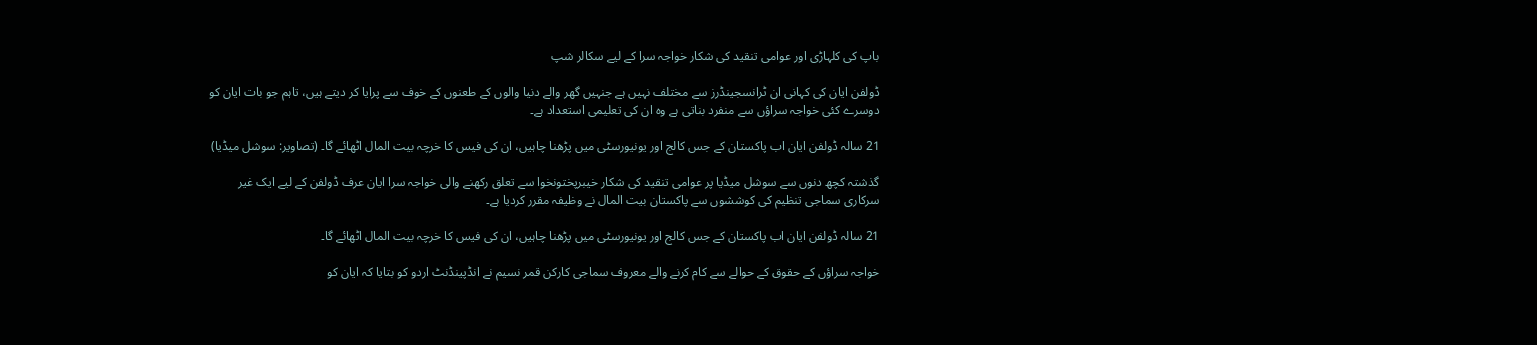باپ کی کلہاڑی اور عوامی تنقید کی شکار خواجہ سرا کے لیے سکالر شپ

ڈولفن ایان کی کہانی ان ٹرانسجینڈرز سے مختلف نہیں ہے جنہیں گھر والے دنیا والوں کے طعنوں کے خوف سے پرایا کر دیتے ہیں، تاہم جو بات ایان کو دوسرے کئی خواجہ سراؤں سے منفرد بناتی ہے وہ ان کی تعلیمی استعداد ہے۔

21 سالہ ڈولفن ایان اب پاکستان کے جس کالج اور یونیورسٹی میں پڑھنا چاہیں، ان کی فیس کا خرچہ بیت المال اٹھائے گا۔ (تصاویر: سوشل میڈیا)

گذشتہ کچھ دنوں سے سوشل میڈیا پر عوامی تنقید کی شکار خیبرپختونخوا سے تعلق رکھنے والی خواجہ سرا ایان عرف ڈولفن کے لیے ایک غیر سرکاری سماجی تنظیم کی کوششوں سے پاکستان بیت المال نے وظیفہ مقرر کردیا ہے۔

21 سالہ ڈولفن ایان اب پاکستان کے جس کالج اور یونیورسٹی میں پڑھنا چاہیں، ان کی فیس کا خرچہ بیت المال اٹھائے گا۔

خواجہ سراؤں کے حقوق کے حوالے سے کام کرنے والے معروف سماجی کارکن قمر نسیم نے انڈپینڈنٹ اردو کو بتایا کہ ایان کو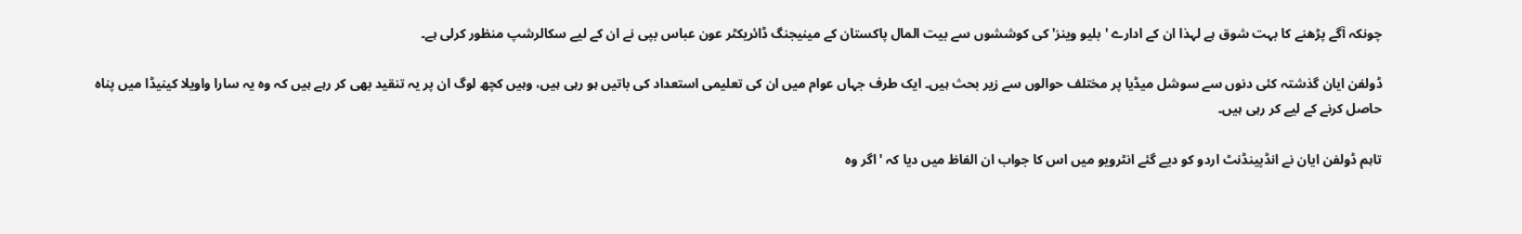چونکہ آگے پڑھنے کا بہت شوق ہے لہذا ان کے ادارے 'بلیو وینز' کی کوششوں سے بیت المال پاکستان کے مینیجنگ ڈائریکٹر عون عباس بپی نے ان کے لیے سکالرشپ منظور کرلی ہے۔

ڈولفن ایان گذشتہ کئی دنوں سے سوشل میڈیا پر مختلف حوالوں سے زیر بحث ہیں۔ ایک طرف جہاں عوام میں ان کی تعلیمی استعداد کی باتیں ہو رہی ہیں، وہیں کچھ لوگ ان پر یہ تنقید بھی کر رہے ہیں کہ وہ یہ سارا واویلا کینیڈا میں پناہ حاصل کرنے کے لیے کر رہی ہیں۔

تاہم ڈولفن ایان نے انڈپینڈنٹ اردو کو دیے گئے انٹرویو میں اس کا جواب ان الفاظ میں دیا کہ 'اگر وہ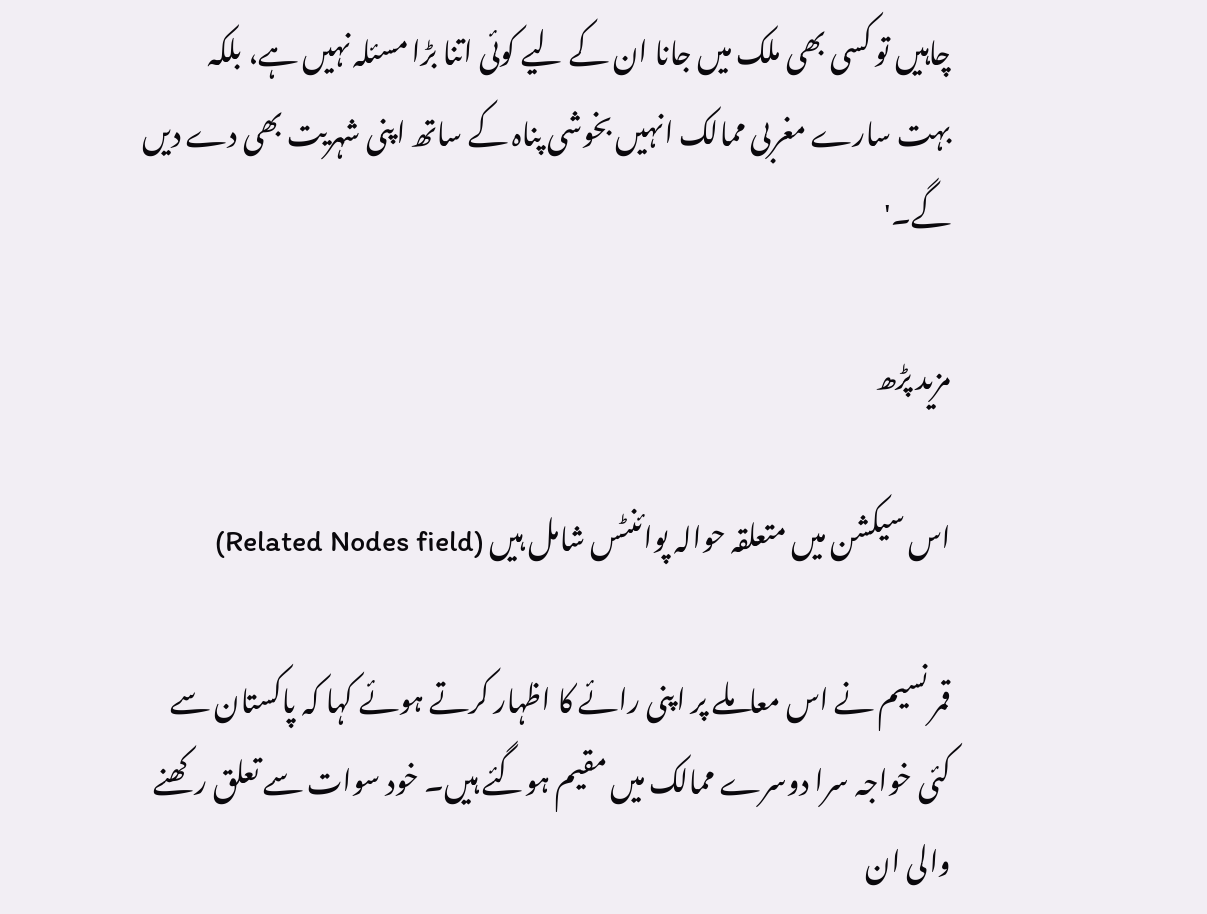چاہیں تو کسی بھی ملک میں جانا ان کے لیے کوئی اتنا بڑا مسئلہ نہیں ہے، بلکہ بہت سارے مغربی ممالک انہیں بخوشی پناہ کے ساتھ اپنی شہریت بھی دے دیں گے۔'

مزید پڑھ

اس سیکشن میں متعلقہ حوالہ پوائنٹس شامل ہیں (Related Nodes field)

قمر نسیم نے اس معاملے پر اپنی رائے کا اظہار کرتے ہوئے کہا کہ پاکستان سے کئی خواجہ سرا دوسرے ممالک میں مقیم ہوگئے ہیں۔ خود سوات سے تعلق رکھنے والی ان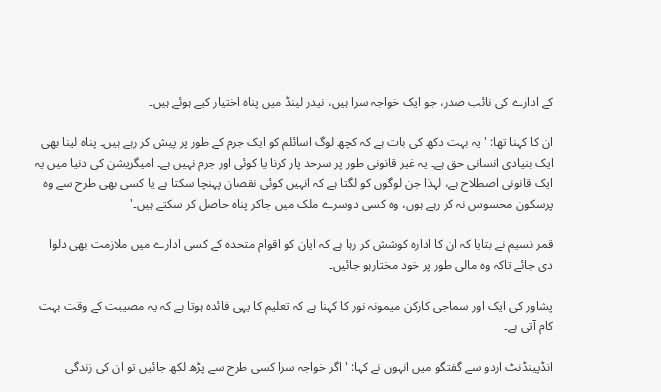کے ادارے کی نائب صدر، جو ایک خواجہ سرا ہیں، نیدر لینڈ میں پناہ اختیار کیے ہوئے ہیں۔

ان کا کہنا تھا: 'یہ بہت دکھ کی بات ہے کہ کچھ لوگ اسائلم کو ایک جرم کے طور پر پیش کر رہے ہیں۔ پناہ لینا بھی ایک بنیادی انسانی حق ہے۔ یہ غیر قانونی طور پر سرحد پار کرنا یا کوئی اور جرم نہیں ہے۔ امیگریشن کی دنیا میں یہ ایک قانونی اصطلاح ہے، لہذا جن لوگوں کو لگتا ہے کہ انہیں کوئی نقصان پہنچا سکتا ہے یا کسی بھی طرح سے وہ پرسکون محسوس نہ کر رہے ہوں، وہ کسی دوسرے ملک میں جاکر پناہ حاصل کر سکتے ہیں۔'

قمر نسیم نے بتایا کہ ان کا ادارہ کوشش کر رہا ہے کہ ایان کو اقوام متحدہ کے کسی ادارے میں ملازمت بھی دلوا دی جائے تاکہ وہ مالی طور پر خود مختارہو جائیں۔

پشاور کی ایک اور سماجی کارکن میمونہ نور کا کہنا ہے کہ تعلیم کا یہی فائدہ ہوتا ہے کہ یہ مصیبت کے وقت بہت کام آتی ہے۔

انڈپینڈنٹ اردو سے گفتگو میں انہوں نے کہا: 'اگر خواجہ سرا کسی طرح سے پڑھ لکھ جائیں تو ان کی زندگی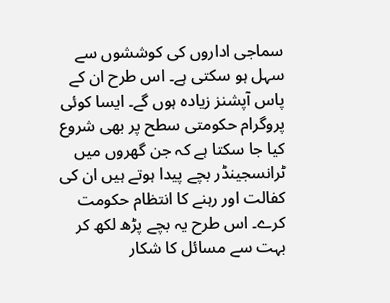سماجی اداروں کی کوششوں سے سہل ہو سکتی ہے۔ اس طرح ان کے پاس آپشنز زیادہ ہوں گے۔ ایسا کوئی پروگرام حکومتی سطح پر بھی شروع کیا جا سکتا ہے کہ جن گھروں میں ٹرانسجینڈر بچے پیدا ہوتے ہیں ان کی کفالت اور رہنے کا انتظام حکومت کرے۔ اس طرح یہ بچے پڑھ لکھ کر بہت سے مسائل کا شکار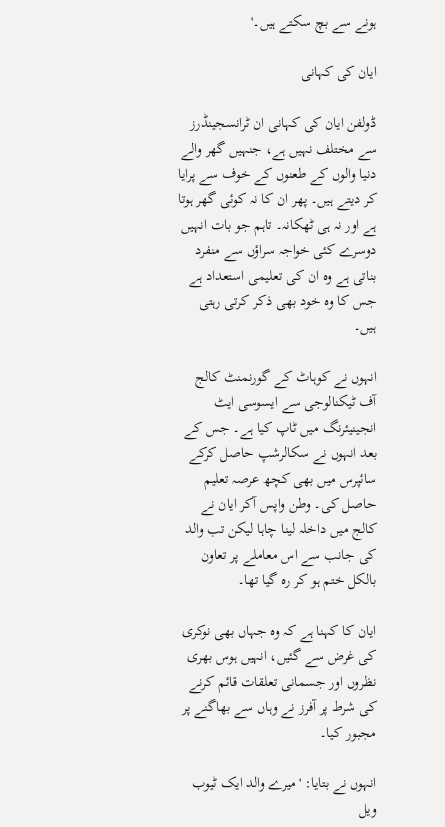ہونے سے بچ سکتے ہیں۔'

ایان کی کہانی

ڈولفن ایان کی کہانی ان ٹرانسجینڈرز سے مختلف نہیں ہے، جنہیں گھر والے دنیا والوں کے طعنوں کے خوف سے پرایا کر دیتے ہیں۔ پھر ان کا نہ کوئی گھر ہوتا ہے اور نہ ہی ٹھکانہ۔ تاہم جو بات انہیں دوسرے کئی خواجہ سراؤں سے منفرد بناتی ہے وہ ان کی تعلیمی استعداد ہے جس کا وہ خود بھی ذکر کرتی رہتی ہیں۔

انہوں نے کوہاٹ کے گورنمنٹ کالج آف ٹیکنالوجی سے ایسوسی ایٹ انجینیئرنگ میں ٹاپ کیا ہے۔ جس کے بعد انہوں نے سکالرشپ حاصل کرکے سائپرس میں بھی کچھ عرصہ تعلیم حاصل کی۔ وطن واپس آکر ایان نے کالج میں داخلہ لینا چاہا لیکن تب والد کی جانب سے اس معاملے پر تعاون بالکل ختم ہو کر رہ گیا تھا۔

ایان کا کہنا ہے کہ وہ جہاں بھی نوکری کی غرض سے گئیں، انہیں ہوس بھری نظروں اور جسمانی تعلقات قائم کرنے کی شرط پر آفرز نے وہاں سے بھاگنے پر مجبور کیا۔

انہوں نے بتایا: 'میرے والد ایک ٹیوب ویل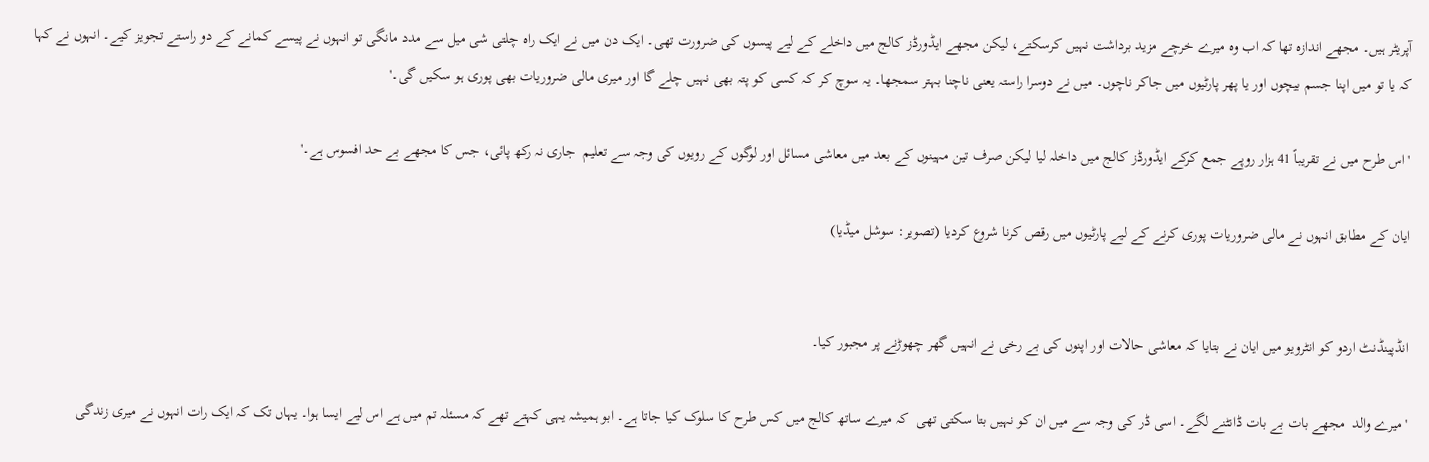آپریٹر ہیں۔ مجھے اندازہ تھا کہ اب وہ میرے خرچے مزید برداشت نہیں کرسکتے، لیکن مجھے ایڈورڈز کالج میں داخلے کے لیے پیسوں کی ضرورت تھی۔ ایک دن میں نے ایک راہ چلتی شی میل سے مدد مانگی تو انہوں نے پیسے کمانے کے دو راستے تجویز کیے۔ انہوں نے کہا کہ یا تو میں اپنا جسم بیچوں اور یا پھر پارٹیوں میں جاکر ناچوں۔ میں نے دوسرا راستہ یعنی ناچنا بہتر سمجھا۔ یہ سوچ کر کہ کسی کو پتہ بھی نہیں چلے گا اور میری مالی ضروریات بھی پوری ہو سکیں گی۔'

'اس طرح میں نے تقریباً 41 ہزار روپے جمع کرکے ایڈورڈز کالج میں داخلہ لیا لیکن صرف تین مہینوں کے بعد میں معاشی مسائل اور لوگوں کے رویوں کی وجہ سے تعلیم  جاری نہ رکھ پائی، جس کا مجھے بے حد افسوس ہے۔'

ایان کے مطابق انہوں نے مالی ضروریات پوری کرنے کے لیے پارٹیوں میں رقص کرنا شروع کردیا (تصویر: سوشل میڈیا)


انڈپینڈنٹ اردو کو انٹرویو میں ایان نے بتایا کہ معاشی حالات اور اپنوں کی بے رخی نے انہیں گھر چھوڑنے پر مجبور کیا۔

'میرے والد  مجھے بات بے بات ڈانٹنے لگے۔ اسی ڈر کی وجہ سے میں ان کو نہیں بتا سکتی تھی  کہ میرے ساتھ کالج میں کس طرح کا سلوک کیا جاتا ہے۔ ابو ہمیشہ یہی کہتے تھے کہ مسئلہ تم میں ہے اس لیے ایسا ہوا۔ یہاں تک کہ ایک رات انہوں نے میری زندگی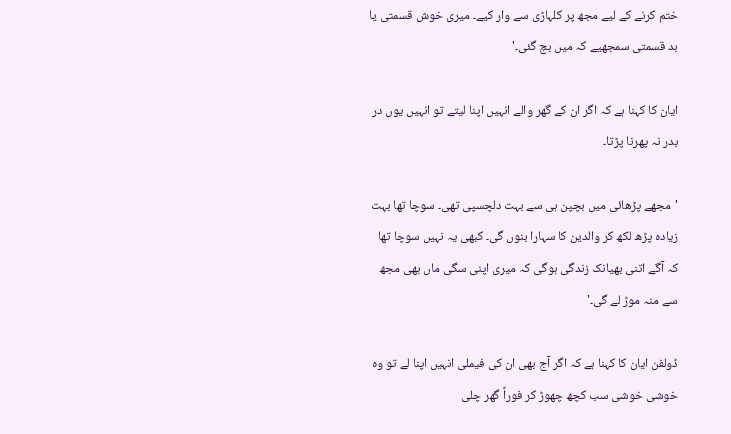ختم کرنے کے لیے مجھ پر کلہاڑی سے وار کیے۔ میری خوش قسمتی یا بد قسمتی سمجھیے کہ میں بچ گئی۔'

ایان کا کہنا ہے کہ اگر ان کے گھر والے انہیں اپنا لیتے تو انہیں یوں در بدر نہ پھرنا پڑتا۔

'مجھے پڑھائی میں بچپن ہی سے بہت دلچسپی تھی۔ سوچا تھا بہت زیادہ پڑھ لکھ کر والدین کا سہارا بنوں گی۔ کبھی یہ نہیں سوچا تھا کہ آگے اتنی بھیانک زندگی ہوگی کہ میری اپنی سگی ماں بھی مجھ سے منہ موڑ لے گی۔'

ڈولفن ایان کا کہنا ہے کہ اگر آج بھی ان کی فیملی انہیں اپنا لے تو وہ خوشی خوشی سب کچھ چھوڑ کر فوراً گھر چلی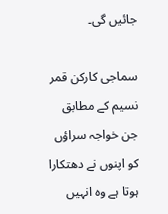جائیں گی۔

سماجی کارکن قمر نسیم کے مطابق جن خواجہ سراؤں کو اپنوں نے دھتکارا ہوتا ہے وہ انہیں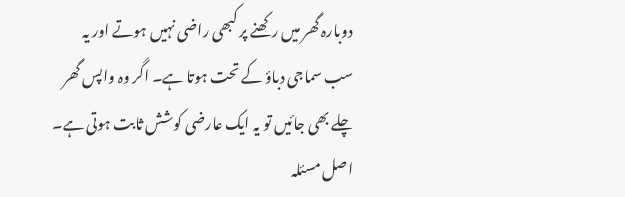دوبارہ گھر میں رکھنے پر کبھی راضی نہیں ہوتے اور یہ سب سماجی دباؤ کے تحت ہوتا ہے۔ اگر وہ واپس گھر چلے بھی جائیں تو یہ ایک عارضی کوشش ثابت ہوتی ہے۔ اصل مسئلہ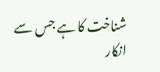شناخت کا ہے جس سے انکار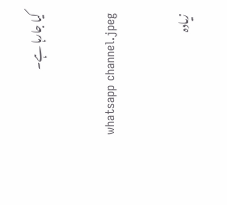کیا جارہا ہے۔

whatsapp channel.jpeg

زیادہ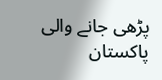پڑھی جانے والی پاکستان